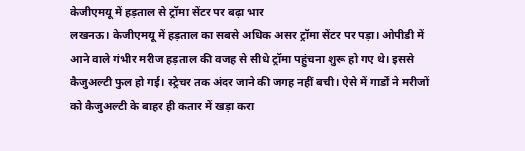केजीएमयू में हड़ताल से ट्रॉमा सेंटर पर बढ़ा भार
लखनऊ। केजीएमयू में हड़ताल का सबसे अधिक असर ट्रॉमा सेंटर पर पड़ा। ओपीडी में आने वाले गंभीर मरीज हड़ताल की वजह से सीधे ट्रॉमा पहुंचना शुरू हो गए थे। इससे कैजुअल्टी फुल हो गई। स्ट्रेचर तक अंदर जाने की जगह नहीं बची। ऐसे में गार्डों ने मरीजों को कैजुअल्टी के बाहर ही कतार में खड़ा करा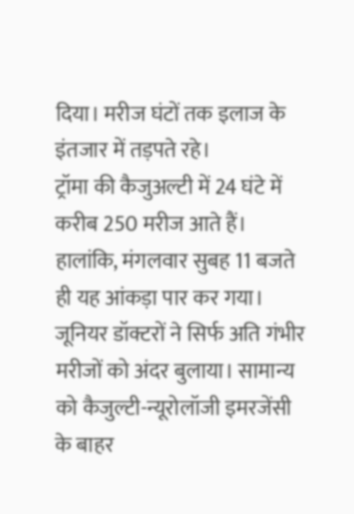दिया। मरीज घंटों तक इलाज के इंतजार में तड़पते रहे।
ट्रॉमा की कैजुअल्टी में 24 घंटे में करीब 250 मरीज आते हैं।
हालांकि, मंगलवार सुबह 11 बजते ही यह आंकड़ा पार कर गया। जूनियर डॉक्टरों ने सिर्फ अति गंभीर मरीजों को अंदर बुलाया। सामान्य को कैजुल्टी-न्यूरोलॉजी इमरजेंसी के बाहर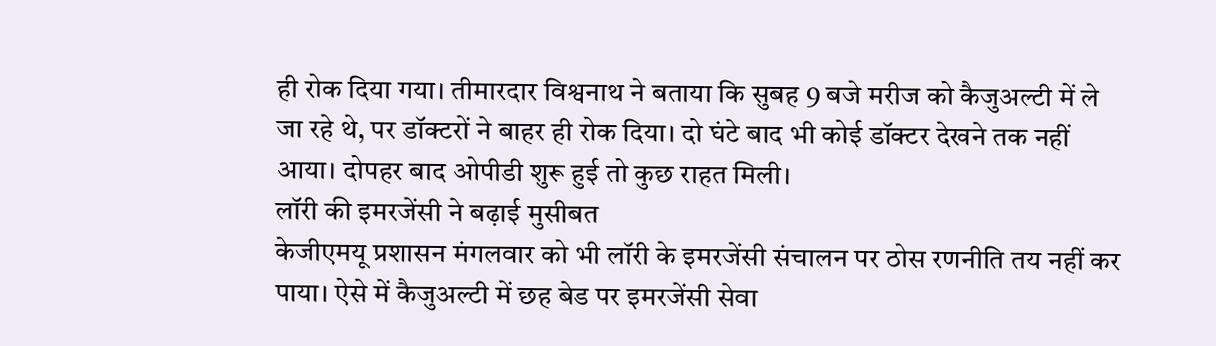ही रोक दिया गया। तीमारदार विश्वनाथ ने बताया कि सुबह 9 बजे मरीज को कैजुअल्टी में ले जा रहे थे, पर डॉक्टरों ने बाहर ही रोक दिया। दो घंटे बाद भी कोई डॉक्टर देखने तक नहीं आया। दोपहर बाद ओपीडी शुरू हुई तो कुछ राहत मिली।
लॉरी की इमरजेंसी ने बढ़ाई मुसीबत
केजीएमयू प्रशासन मंगलवार को भी लॉरी के इमरजेंसी संचालन पर ठोस रणनीति तय नहीं कर पाया। ऐसे में कैजुअल्टी में छह बेड पर इमरजेंसी सेवा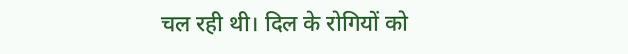चल रही थी। दिल के रोगियों को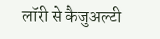लॉरी से कैजुअल्टी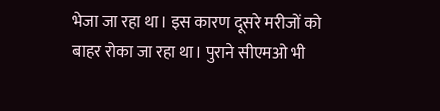भेजा जा रहा था। इस कारण दूसरे मरीजों को बाहर रोका जा रहा था। पुराने सीएमओ भी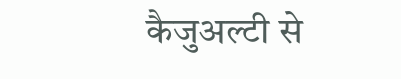कैजुअल्टी से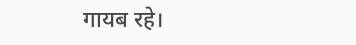गायब रहे।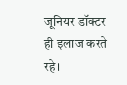जूनियर डॉक्टर ही इलाज करते रहे।